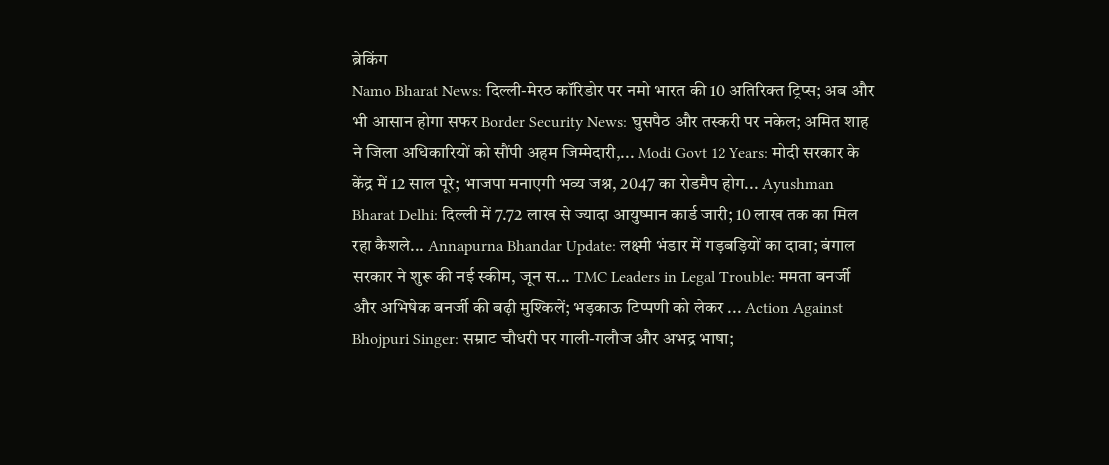ब्रेकिंग
Namo Bharat News: दिल्ली-मेरठ कॉरिडोर पर नमो भारत की 10 अतिरिक्त ट्रिप्स; अब और भी आसान होगा सफर Border Security News: घुसपैठ और तस्करी पर नकेल; अमित शाह ने जिला अधिकारियों को सौंपी अहम जिम्मेदारी,... Modi Govt 12 Years: मोदी सरकार के केंद्र में 12 साल पूरे; भाजपा मनाएगी भव्य जश्न, 2047 का रोडमैप होग... Ayushman Bharat Delhi: दिल्ली में 7.72 लाख से ज्यादा आयुष्मान कार्ड जारी; 10 लाख तक का मिल रहा कैशले... Annapurna Bhandar Update: लक्ष्मी भंडार में गड़बड़ियों का दावा; बंगाल सरकार ने शुरू की नई स्कीम, जून स... TMC Leaders in Legal Trouble: ममता बनर्जी और अभिषेक बनर्जी की बढ़ी मुश्किलें; भड़काऊ टिप्पणी को लेकर ... Action Against Bhojpuri Singer: सम्राट चौधरी पर गाली-गलौज और अभद्र भाषा;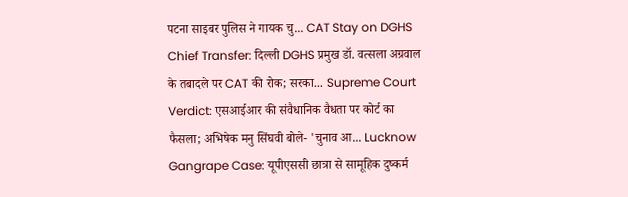पटना साइबर पुलिस ने गायक चु... CAT Stay on DGHS Chief Transfer: दिल्ली DGHS प्रमुख डॉ. वत्सला अग्रवाल के तबादले पर CAT की रोक; सरका... Supreme Court Verdict: एसआईआर की संवैधानिक वैधता पर कोर्ट का फैसला; अभिषेक मनु सिंघवी बोले- 'चुनाव आ... Lucknow Gangrape Case: यूपीएससी छात्रा से सामूहिक दुष्कर्म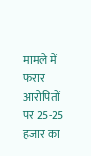मामले में फरार आरोपितों पर 25-25 हजार का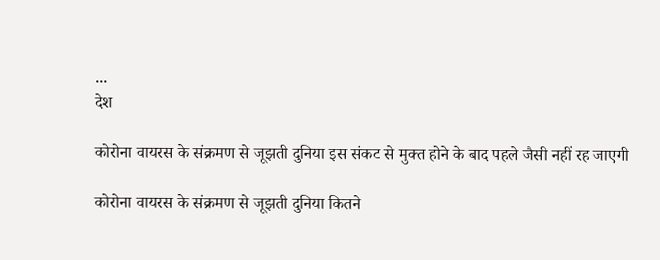...
देश

कोरोना वायरस के संक्रमण से जूझती दुनिया इस संकट से मुक्त होने के बाद पहले जैसी नहीं रह जाएगी

कोरोना वायरस के संक्रमण से जूझती दुनिया कितने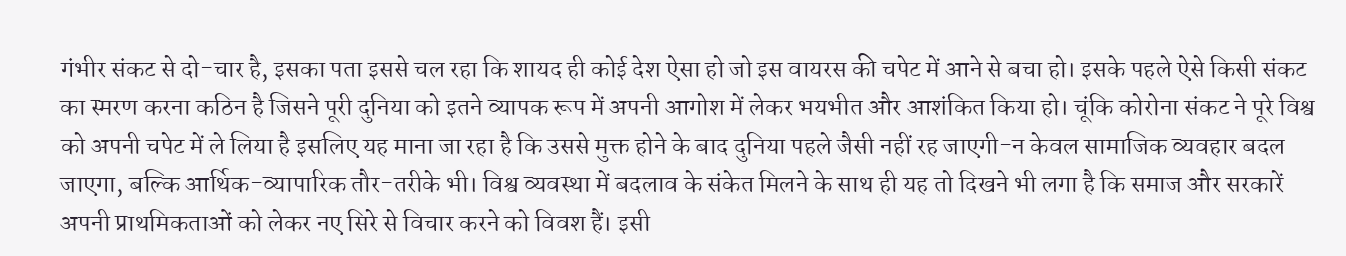गंभीर संकट से दो-चार है, इसका पता इससे चल रहा कि शायद ही कोई देश ऐसा हो जो इस वायरस की चपेट में आने से बचा हो। इसके पहले ऐसे किसी संकट का स्मरण करना कठिन है जिसने पूरी दुनिया को इतने व्यापक रूप में अपनी आगोश में लेकर भयभीत और आशंकित किया हो। चूंकि कोरोना संकट ने पूरे विश्व को अपनी चपेट में ले लिया है इसलिए यह माना जा रहा है कि उससे मुक्त होने के बाद दुनिया पहले जैसी नहीं रह जाएगी-न केवल सामाजिक व्यवहार बदल जाएगा, बल्कि आर्थिक-व्यापारिक तौर-तरीके भी। विश्व व्यवस्था में बदलाव के संकेत मिलने के साथ ही यह तो दिखने भी लगा है कि समाज और सरकारें अपनी प्राथमिकताओं को लेकर नए सिरे से विचार करने को विवश हैं। इसी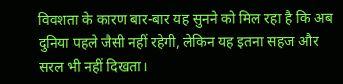विवशता के कारण बार-बार यह सुनने को मिल रहा है कि अब दुनिया पहले जैसी नहीं रहेगी, लेकिन यह इतना सहज और सरल भी नहीं दिखता।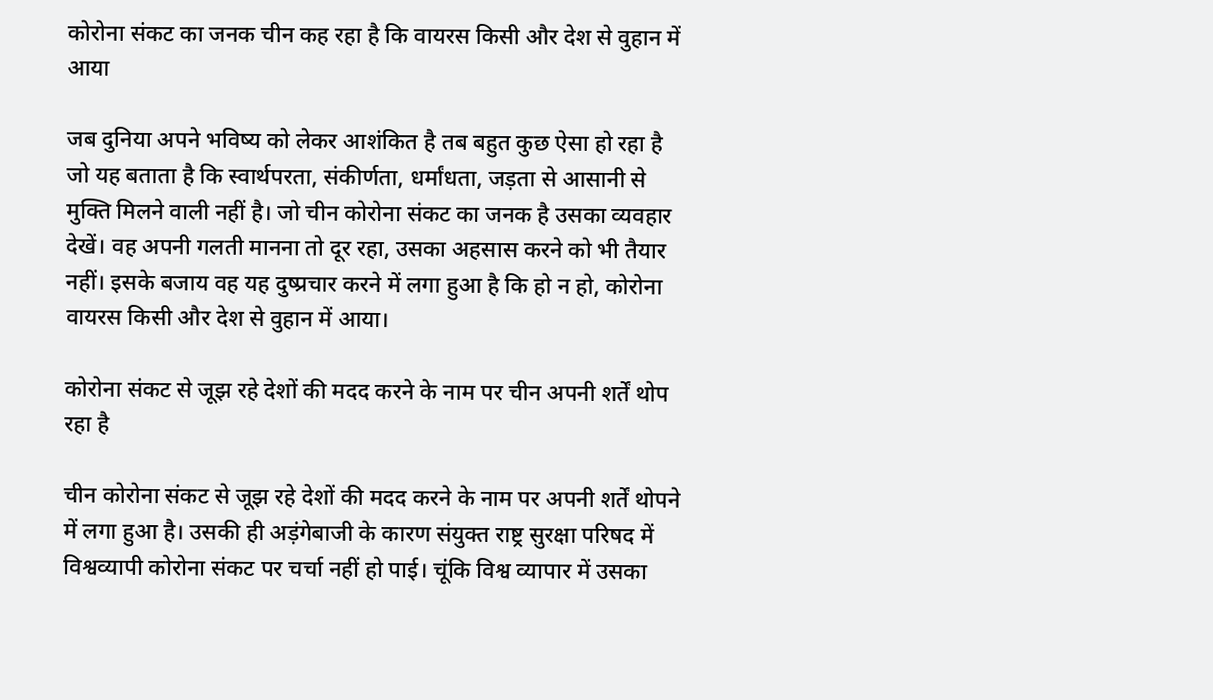कोरोना संकट का जनक चीन कह रहा है कि वायरस किसी और देश से वुहान में आया

जब दुनिया अपने भविष्य को लेकर आशंकित है तब बहुत कुछ ऐसा हो रहा है जो यह बताता है कि स्वार्थपरता, संकीर्णता, धर्मांधता, जड़ता से आसानी से मुक्ति मिलने वाली नहीं है। जो चीन कोरोना संकट का जनक है उसका व्यवहार देखें। वह अपनी गलती मानना तो दूर रहा, उसका अहसास करने को भी तैयार नहीं। इसके बजाय वह यह दुष्प्रचार करने में लगा हुआ है कि हो न हो, कोरोना वायरस किसी और देश से वुहान में आया।

कोरोना संकट से जूझ रहे देशों की मदद करने के नाम पर चीन अपनी शर्तें थोप रहा है

चीन कोरोना संकट से जूझ रहे देशों की मदद करने के नाम पर अपनी शर्तें थोपने में लगा हुआ है। उसकी ही अड़ंगेबाजी के कारण संयुक्त राष्ट्र सुरक्षा परिषद में विश्वव्यापी कोरोना संकट पर चर्चा नहीं हो पाई। चूंकि विश्व व्यापार में उसका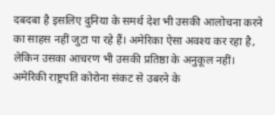दबदबा है इसलिए दुनिया के समर्थ देश भी उसकी आलोचना करने का साहस नहीं जुटा पा रहे हैं। अमेरिका ऐसा अवश्य कर रहा है, लेकिन उसका आचरण भी उसकी प्रतिष्ठा के अनुकूल नहीं। अमेरिकी राष्ट्रपति कोरोना संकट से उबरने के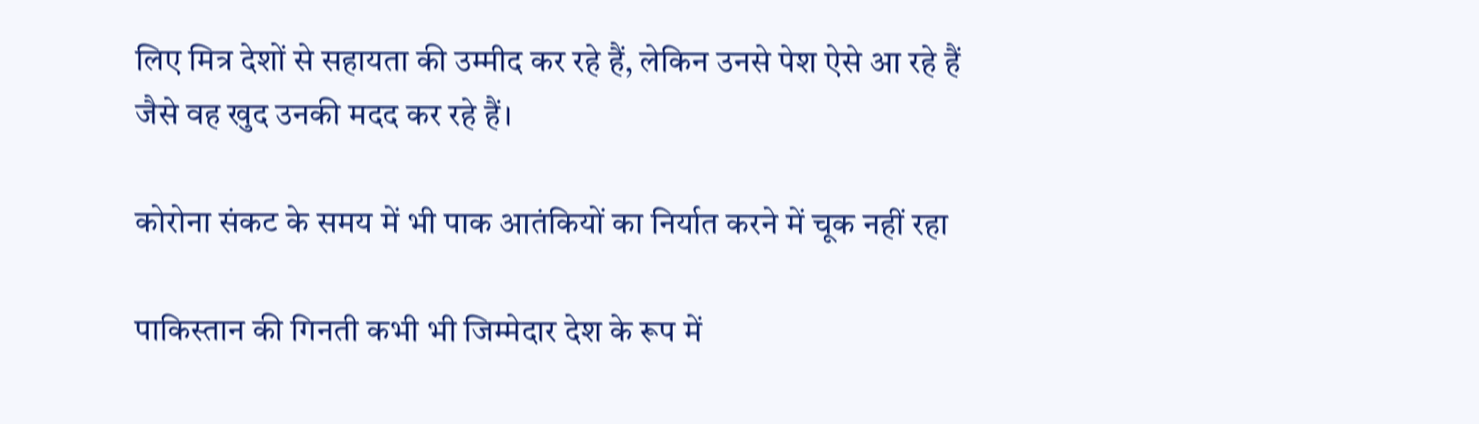लिए मित्र देशों से सहायता की उम्मीद कर रहे हैं, लेकिन उनसे पेश ऐसे आ रहे हैं जैसे वह खुद उनकी मदद कर रहे हैं।

कोरोना संकट के समय में भी पाक आतंकियों का निर्यात करने में चूक नहीं रहा

पाकिस्तान की गिनती कभी भी जिम्मेदार देश के रूप में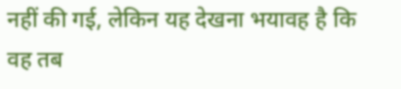नहीं की गई, लेकिन यह देखना भयावह है कि वह तब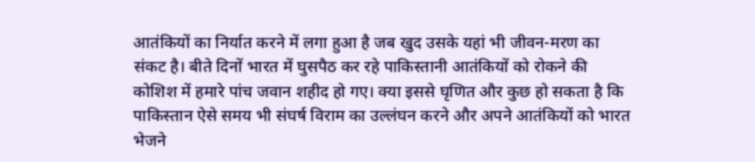आतंकियों का निर्यात करने में लगा हुआ है जब खुद उसके यहां भी जीवन-मरण का संकट है। बीते दिनों भारत में घुसपैठ कर रहे पाकिस्तानी आतंकियों को रोकने की कोशिश में हमारे पांच जवान शहीद हो गए। क्या इससे घृणित और कुछ हो सकता है कि पाकिस्तान ऐसे समय भी संघर्ष विराम का उल्लंघन करने और अपने आतंकियों को भारत भेजने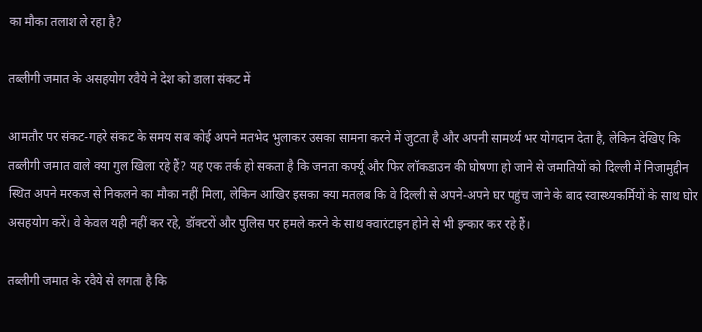का मौका तलाश ले रहा है?

तब्लीगी जमात के असहयोग रवैये ने देश को डाला संकट में

आमतौर पर संकट-गहरे संकट के समय सब कोई अपने मतभेद भुलाकर उसका सामना करने में जुटता है और अपनी सामर्थ्य भर योगदान देता है, लेकिन देखिए कि तब्लीगी जमात वाले क्या गुल खिला रहे हैं? यह एक तर्क हो सकता है कि जनता कर्फ्यू और फिर लॉकडाउन की घोषणा हो जाने से जमातियों को दिल्ली में निजामुद्दीन स्थित अपने मरकज से निकलने का मौका नहीं मिला, लेकिन आखिर इसका क्या मतलब कि वे दिल्ली से अपने-अपने घर पहुंच जाने के बाद स्वास्थ्यकर्मियों के साथ घोर असहयोग करें। वे केवल यही नहीं कर रहे, डॉक्टरों और पुलिस पर हमले करने के साथ क्वारंटाइन होने से भी इन्कार कर रहे हैं।

तब्लीगी जमात के रवैये से लगता है कि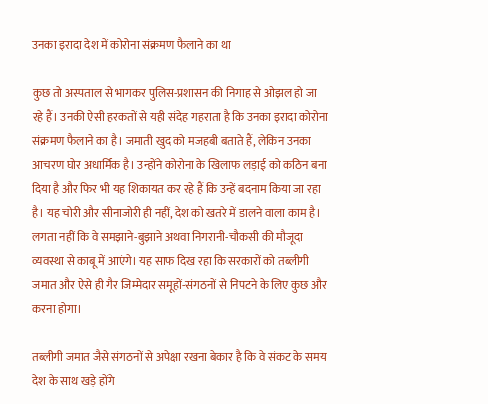उनका इरादा देश में कोरोना संक्रमण फैलाने का था

कुछ तो अस्पताल से भागकर पुलिस-प्रशासन की निगाह से ओझल हो जा रहे हैं। उनकी ऐसी हरकतों से यही संदेह गहराता है कि उनका इरादा कोरोना संक्रमण फैलाने का है। जमाती खुद को मजहबी बताते हैं, लेकिन उनका आचरण घोर अधार्मिक है। उन्होंने कोरोना के खिलाफ लड़ाई को कठिन बना दिया है और फिर भी यह शिकायत कर रहे हैं कि उन्हें बदनाम किया जा रहा है। यह चोरी और सीनाजोरी ही नहीं, देश को खतरे में डालने वाला काम है। लगता नहीं कि वे समझाने-बुझाने अथवा निगरानी-चौकसी की मौजूदा व्यवस्था से काबू में आएंगे। यह साफ दिख रहा कि सरकारों को तब्लीगी जमात और ऐसे ही गैर जिम्मेदार समूहों-संगठनों से निपटने के लिए कुछ और करना होगा।

तब्लीगी जमात जैसे संगठनों से अपेक्षा रखना बेकार है कि वे संकट के समय देश के साथ खड़े होंगे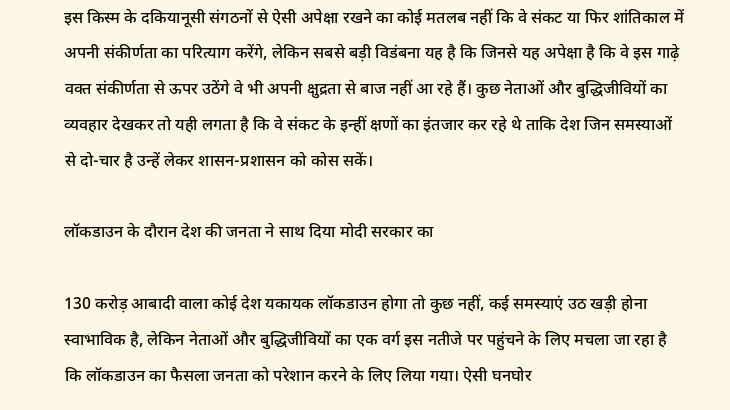इस किस्म के दकियानूसी संगठनों से ऐसी अपेक्षा रखने का कोई मतलब नहीं कि वे संकट या फिर शांतिकाल में अपनी संकीर्णता का परित्याग करेंगे, लेकिन सबसे बड़ी विडंबना यह है कि जिनसे यह अपेक्षा है कि वे इस गाढ़े वक्त संकीर्णता से ऊपर उठेंगे वे भी अपनी क्षुद्रता से बाज नहीं आ रहे हैं। कुछ नेताओं और बुद्धिजीवियों का व्यवहार देखकर तो यही लगता है कि वे संकट के इन्हीं क्षणों का इंतजार कर रहे थे ताकि देश जिन समस्याओं से दो-चार है उन्हें लेकर शासन-प्रशासन को कोस सकें।

लॉकडाउन के दौरान देश की जनता ने साथ दिया मोदी सरकार का

130 करोड़ आबादी वाला कोई देश यकायक लॉकडाउन होगा तो कुछ नहीं, कई समस्याएं उठ खड़ी होना स्वाभाविक है, लेकिन नेताओं और बुद्धिजीवियों का एक वर्ग इस नतीजे पर पहुंचने के लिए मचला जा रहा है कि लॉकडाउन का फैसला जनता को परेशान करने के लिए लिया गया। ऐसी घनघोर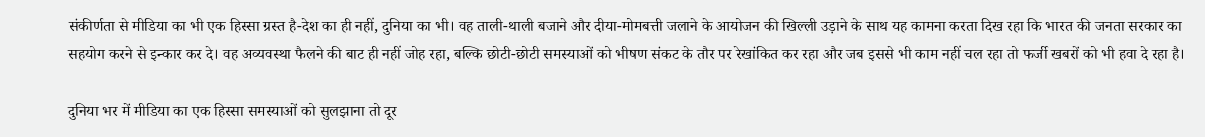संकीर्णता से मीडिया का भी एक हिस्सा ग्रस्त है-देश का ही नहीं, दुनिया का भी। वह ताली-थाली बजाने और दीया-मोमबत्ती जलाने के आयोजन की खिल्ली उड़ाने के साथ यह कामना करता दिख रहा कि भारत की जनता सरकार का सहयोग करने से इन्कार कर दे। वह अव्यवस्था फैलने की बाट ही नहीं जोह रहा, बल्कि छोटी-छोटी समस्याओं को भीषण संकट के तौर पर रेखांकित कर रहा और जब इससे भी काम नहीं चल रहा तो फर्जी खबरों को भी हवा दे रहा है।

दुनिया भर में मीडिया का एक हिस्सा समस्याओं को सुलझाना तो दूर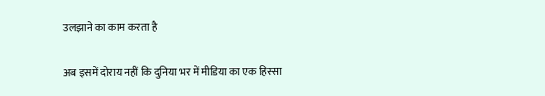उलझाने का काम करता है

अब इसमें दोराय नहीं कि दुनिया भर में मीडिया का एक हिस्सा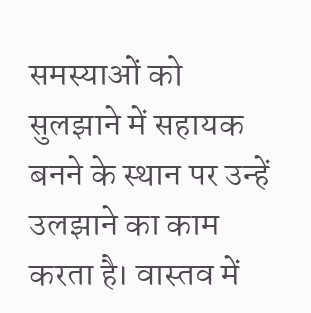समस्याओं को सुलझाने में सहायक बनने के स्थान पर उन्हें उलझाने का काम करता है। वास्तव में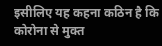इसीलिए यह कहना कठिन है कि कोरोना से मुक्त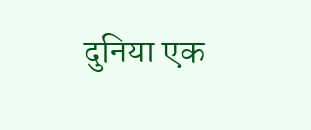दुनिया एक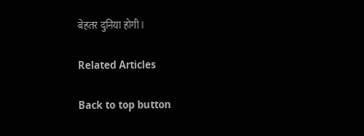बेहतर दुनिया होगी।

Related Articles

Back to top button